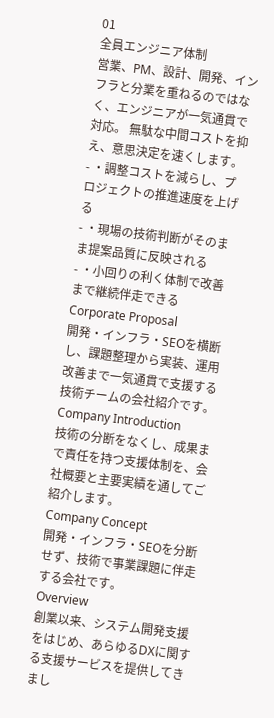01
全員エンジニア体制
営業、PM、設計、開発、インフラと分業を重ねるのではなく、エンジニアが一気通貫で対応。 無駄な中間コストを抑え、意思決定を速くします。
- ・調整コストを減らし、プロジェクトの推進速度を上げる
- ・現場の技術判断がそのまま提案品質に反映される
- ・小回りの利く体制で改善まで継続伴走できる
Corporate Proposal
開発・インフラ・SEOを横断し、課題整理から実装、運用改善まで一気通貫で支援する 技術チームの会社紹介です。
Company Introduction
技術の分断をなくし、成果まで責任を持つ支援体制を、会社概要と主要実績を通してご紹介します。
Company Concept
開発・インフラ・SEOを分断せず、技術で事業課題に伴走する会社です。
Overview
創業以来、システム開発支援をはじめ、あらゆるDXに関する支援サービスを提供してきまし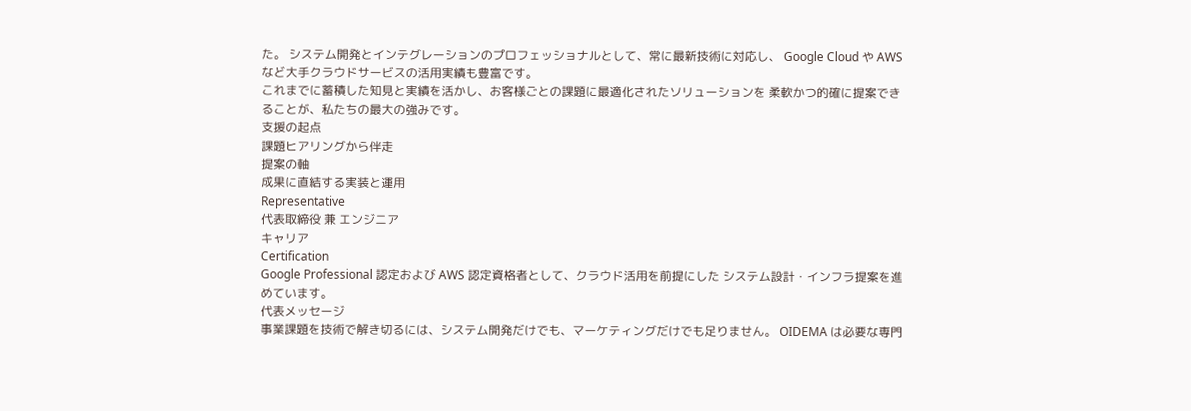た。 システム開発とインテグレーションのプロフェッショナルとして、常に最新技術に対応し、 Google Cloud や AWS など大手クラウドサービスの活用実績も豊富です。
これまでに蓄積した知見と実績を活かし、お客様ごとの課題に最適化されたソリューションを 柔軟かつ的確に提案できることが、私たちの最大の強みです。
支援の起点
課題ヒアリングから伴走
提案の軸
成果に直結する実装と運用
Representative
代表取締役 兼 エンジニア
キャリア
Certification
Google Professional 認定および AWS 認定資格者として、クラウド活用を前提にした システム設計・インフラ提案を進めています。
代表メッセージ
事業課題を技術で解き切るには、システム開発だけでも、マーケティングだけでも足りません。 OIDEMA は必要な専門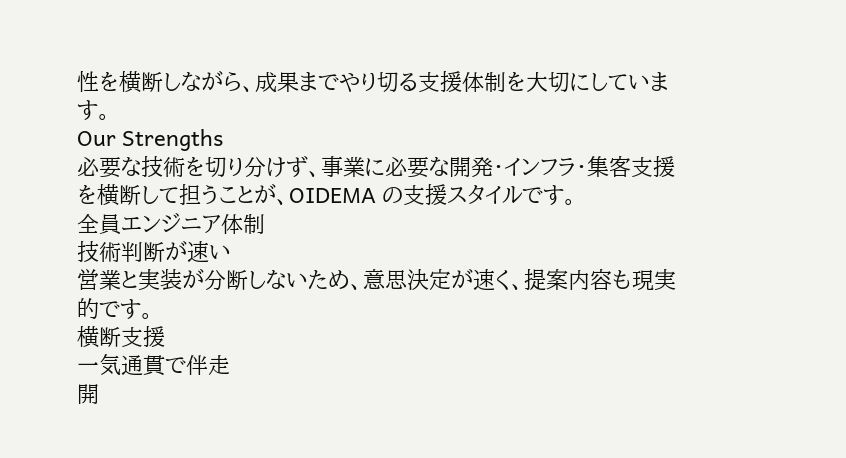性を横断しながら、成果までやり切る支援体制を大切にしています。
Our Strengths
必要な技術を切り分けず、事業に必要な開発・インフラ・集客支援を横断して担うことが、OIDEMA の支援スタイルです。
全員エンジニア体制
技術判断が速い
営業と実装が分断しないため、意思決定が速く、提案内容も現実的です。
横断支援
一気通貫で伴走
開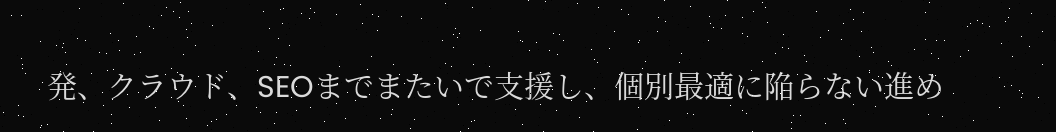発、クラウド、SEOまでまたいで支援し、個別最適に陥らない進め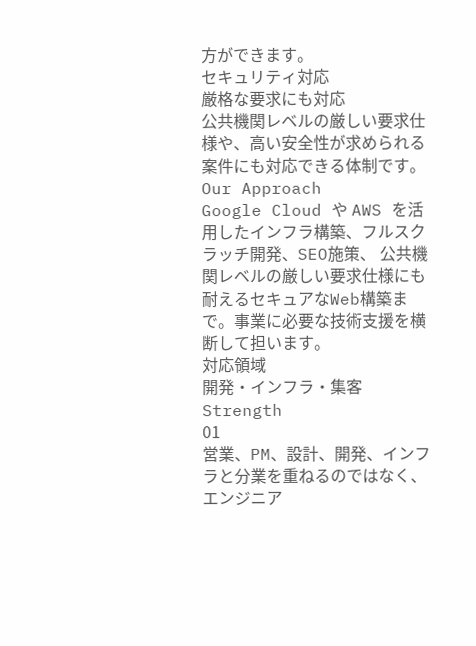方ができます。
セキュリティ対応
厳格な要求にも対応
公共機関レベルの厳しい要求仕様や、高い安全性が求められる案件にも対応できる体制です。
Our Approach
Google Cloud や AWS を活用したインフラ構築、フルスクラッチ開発、SEO施策、 公共機関レベルの厳しい要求仕様にも耐えるセキュアなWeb構築まで。事業に必要な技術支援を横断して担います。
対応領域
開発・インフラ・集客
Strength
01
営業、PM、設計、開発、インフラと分業を重ねるのではなく、エンジニア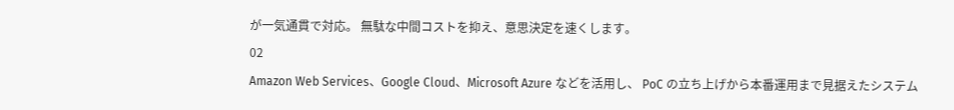が一気通貫で対応。 無駄な中間コストを抑え、意思決定を速くします。
02
Amazon Web Services、Google Cloud、Microsoft Azure などを活用し、 PoC の立ち上げから本番運用まで見据えたシステム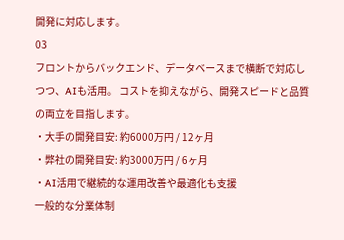開発に対応します。
03
フロントからバックエンド、データベースまで横断で対応しつつ、AIも活用。 コストを抑えながら、開発スピードと品質の両立を目指します。
・大手の開発目安: 約6000万円 / 12ヶ月
・弊社の開発目安: 約3000万円 / 6ヶ月
・AI活用で継続的な運用改善や最適化も支援
一般的な分業体制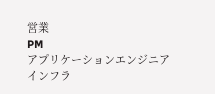営業
PM
アプリケーションエンジニア
インフラ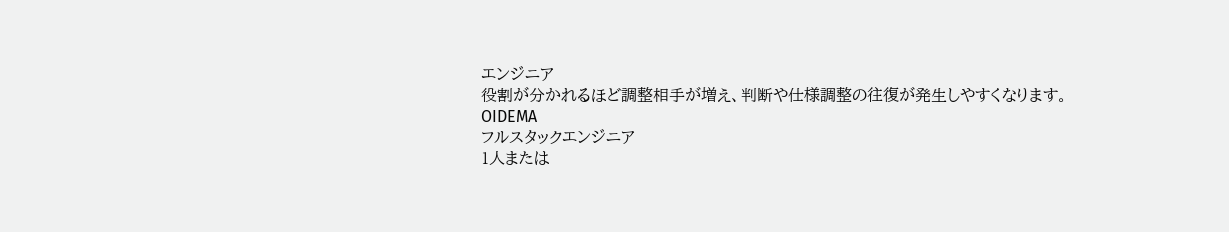エンジニア
役割が分かれるほど調整相手が増え、判断や仕様調整の往復が発生しやすくなります。
OIDEMA
フルスタックエンジニア
1人または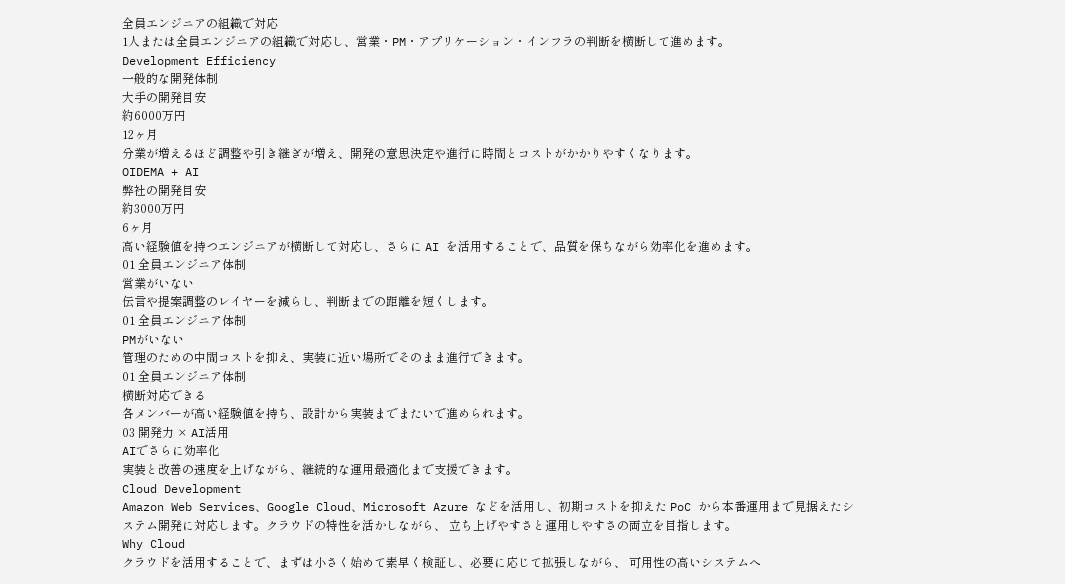全員エンジニアの組織で対応
1人または全員エンジニアの組織で対応し、営業・PM・アプリケーション・インフラの判断を横断して進めます。
Development Efficiency
一般的な開発体制
大手の開発目安
約6000万円
12ヶ月
分業が増えるほど調整や引き継ぎが増え、開発の意思決定や進行に時間とコストがかかりやすくなります。
OIDEMA + AI
弊社の開発目安
約3000万円
6ヶ月
高い経験値を持つエンジニアが横断して対応し、さらに AI を活用することで、品質を保ちながら効率化を進めます。
01 全員エンジニア体制
営業がいない
伝言や提案調整のレイヤーを減らし、判断までの距離を短くします。
01 全員エンジニア体制
PMがいない
管理のための中間コストを抑え、実装に近い場所でそのまま進行できます。
01 全員エンジニア体制
横断対応できる
各メンバーが高い経験値を持ち、設計から実装までまたいで進められます。
03 開発力 × AI活用
AIでさらに効率化
実装と改善の速度を上げながら、継続的な運用最適化まで支援できます。
Cloud Development
Amazon Web Services、Google Cloud、Microsoft Azure などを活用し、初期コストを抑えた PoC から本番運用まで見据えたシステム開発に対応します。クラウドの特性を活かしながら、 立ち上げやすさと運用しやすさの両立を目指します。
Why Cloud
クラウドを活用することで、まずは小さく始めて素早く検証し、必要に応じて拡張しながら、 可用性の高いシステムへ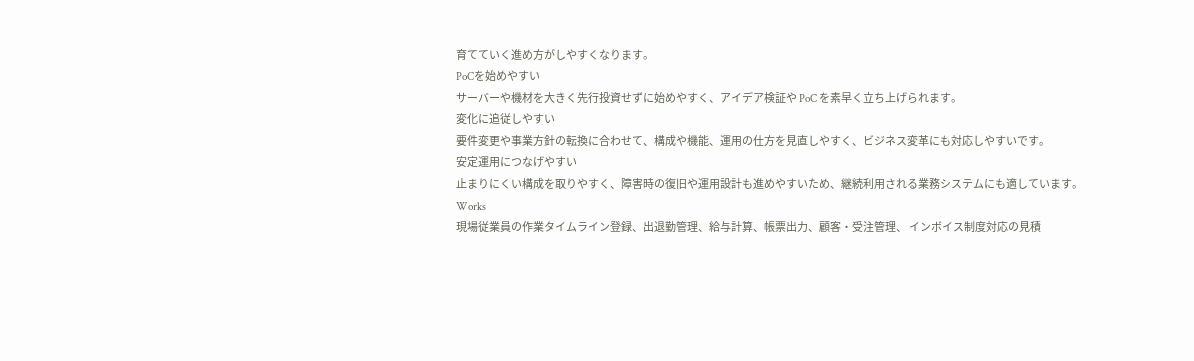育てていく進め方がしやすくなります。
PoCを始めやすい
サーバーや機材を大きく先行投資せずに始めやすく、アイデア検証や PoC を素早く立ち上げられます。
変化に追従しやすい
要件変更や事業方針の転換に合わせて、構成や機能、運用の仕方を見直しやすく、ビジネス変革にも対応しやすいです。
安定運用につなげやすい
止まりにくい構成を取りやすく、障害時の復旧や運用設計も進めやすいため、継続利用される業務システムにも適しています。
Works
現場従業員の作業タイムライン登録、出退勤管理、給与計算、帳票出力、顧客・受注管理、 インボイス制度対応の見積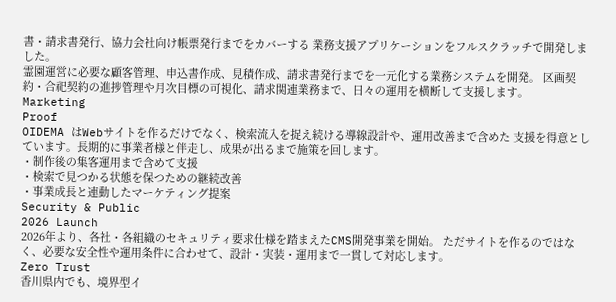書・請求書発行、協力会社向け帳票発行までをカバーする 業務支援アプリケーションをフルスクラッチで開発しました。
霊園運営に必要な顧客管理、申込書作成、見積作成、請求書発行までを一元化する業務システムを開発。 区画契約・合祀契約の進捗管理や月次目標の可視化、請求関連業務まで、日々の運用を横断して支援します。
Marketing
Proof
OIDEMA はWebサイトを作るだけでなく、検索流入を捉え続ける導線設計や、運用改善まで含めた 支援を得意としています。長期的に事業者様と伴走し、成果が出るまで施策を回します。
・制作後の集客運用まで含めて支援
・検索で見つかる状態を保つための継続改善
・事業成長と連動したマーケティング提案
Security & Public
2026 Launch
2026年より、各社・各組織のセキュリティ要求仕様を踏まえたCMS開発事業を開始。 ただサイトを作るのではなく、必要な安全性や運用条件に合わせて、設計・実装・運用まで一貫して対応します。
Zero Trust
香川県内でも、境界型イ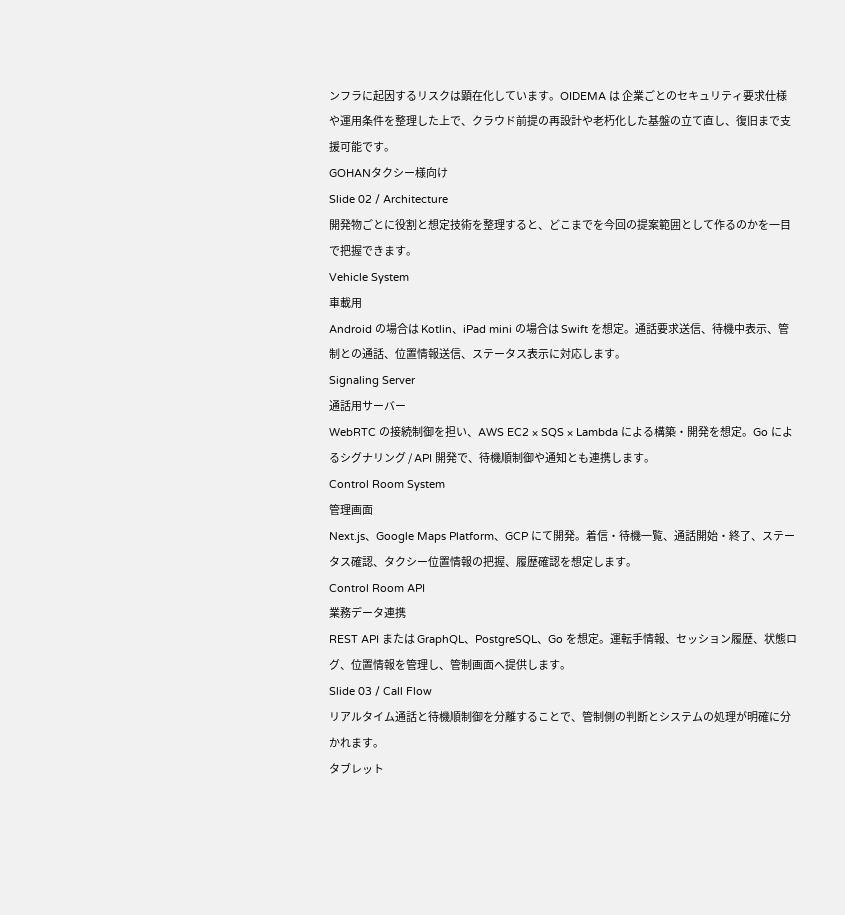ンフラに起因するリスクは顕在化しています。OIDEMA は 企業ごとのセキュリティ要求仕様や運用条件を整理した上で、クラウド前提の再設計や老朽化した基盤の立て直し、復旧まで支援可能です。
GOHANタクシー様向け
Slide 02 / Architecture
開発物ごとに役割と想定技術を整理すると、どこまでを今回の提案範囲として作るのかを一目で把握できます。
Vehicle System
車載用
Android の場合は Kotlin、iPad mini の場合は Swift を想定。通話要求送信、待機中表示、管制との通話、位置情報送信、ステータス表示に対応します。
Signaling Server
通話用サーバー
WebRTC の接続制御を担い、AWS EC2 × SQS × Lambda による構築・開発を想定。Go によるシグナリング / API 開発で、待機順制御や通知とも連携します。
Control Room System
管理画面
Next.js、Google Maps Platform、GCP にて開発。着信・待機一覧、通話開始・終了、ステータス確認、タクシー位置情報の把握、履歴確認を想定します。
Control Room API
業務データ連携
REST API または GraphQL、PostgreSQL、Go を想定。運転手情報、セッション履歴、状態ログ、位置情報を管理し、管制画面へ提供します。
Slide 03 / Call Flow
リアルタイム通話と待機順制御を分離することで、管制側の判断とシステムの処理が明確に分かれます。
タブレット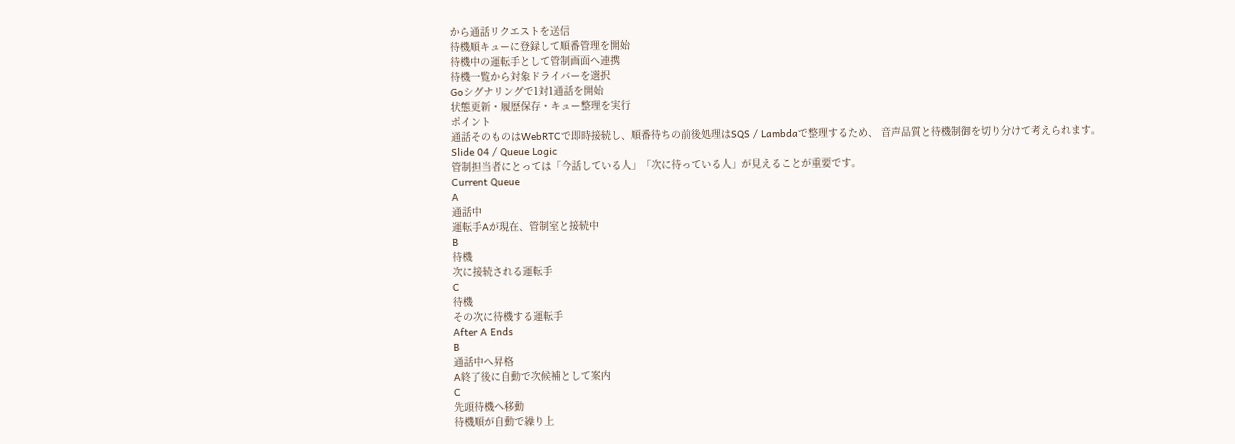から通話リクエストを送信
待機順キューに登録して順番管理を開始
待機中の運転手として管制画面へ連携
待機一覧から対象ドライバーを選択
Goシグナリングで1対1通話を開始
状態更新・履歴保存・キュー整理を実行
ポイント
通話そのものはWebRTCで即時接続し、順番待ちの前後処理はSQS / Lambdaで整理するため、 音声品質と待機制御を切り分けて考えられます。
Slide 04 / Queue Logic
管制担当者にとっては「今話している人」「次に待っている人」が見えることが重要です。
Current Queue
A
通話中
運転手Aが現在、管制室と接続中
B
待機
次に接続される運転手
C
待機
その次に待機する運転手
After A Ends
B
通話中へ昇格
A終了後に自動で次候補として案内
C
先頭待機へ移動
待機順が自動で繰り上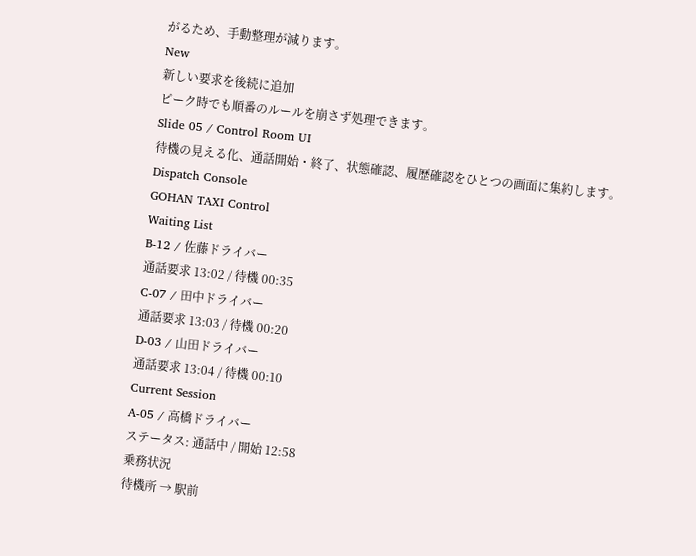がるため、手動整理が減ります。
New
新しい要求を後続に追加
ピーク時でも順番のルールを崩さず処理できます。
Slide 05 / Control Room UI
待機の見える化、通話開始・終了、状態確認、履歴確認をひとつの画面に集約します。
Dispatch Console
GOHAN TAXI Control
Waiting List
B-12 / 佐藤ドライバー
通話要求 13:02 / 待機 00:35
C-07 / 田中ドライバー
通話要求 13:03 / 待機 00:20
D-03 / 山田ドライバー
通話要求 13:04 / 待機 00:10
Current Session
A-05 / 高橋ドライバー
ステータス: 通話中 / 開始 12:58
乗務状況
待機所 → 駅前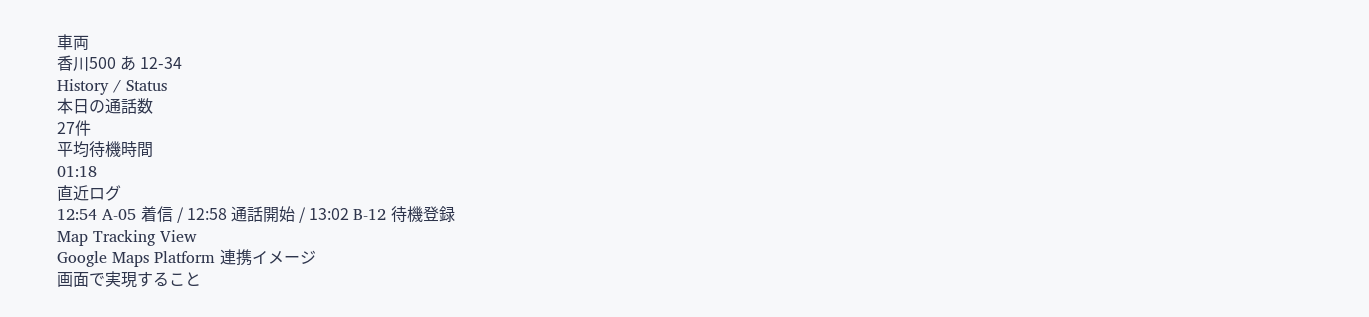車両
香川500 あ 12-34
History / Status
本日の通話数
27件
平均待機時間
01:18
直近ログ
12:54 A-05 着信 / 12:58 通話開始 / 13:02 B-12 待機登録
Map Tracking View
Google Maps Platform 連携イメージ
画面で実現すること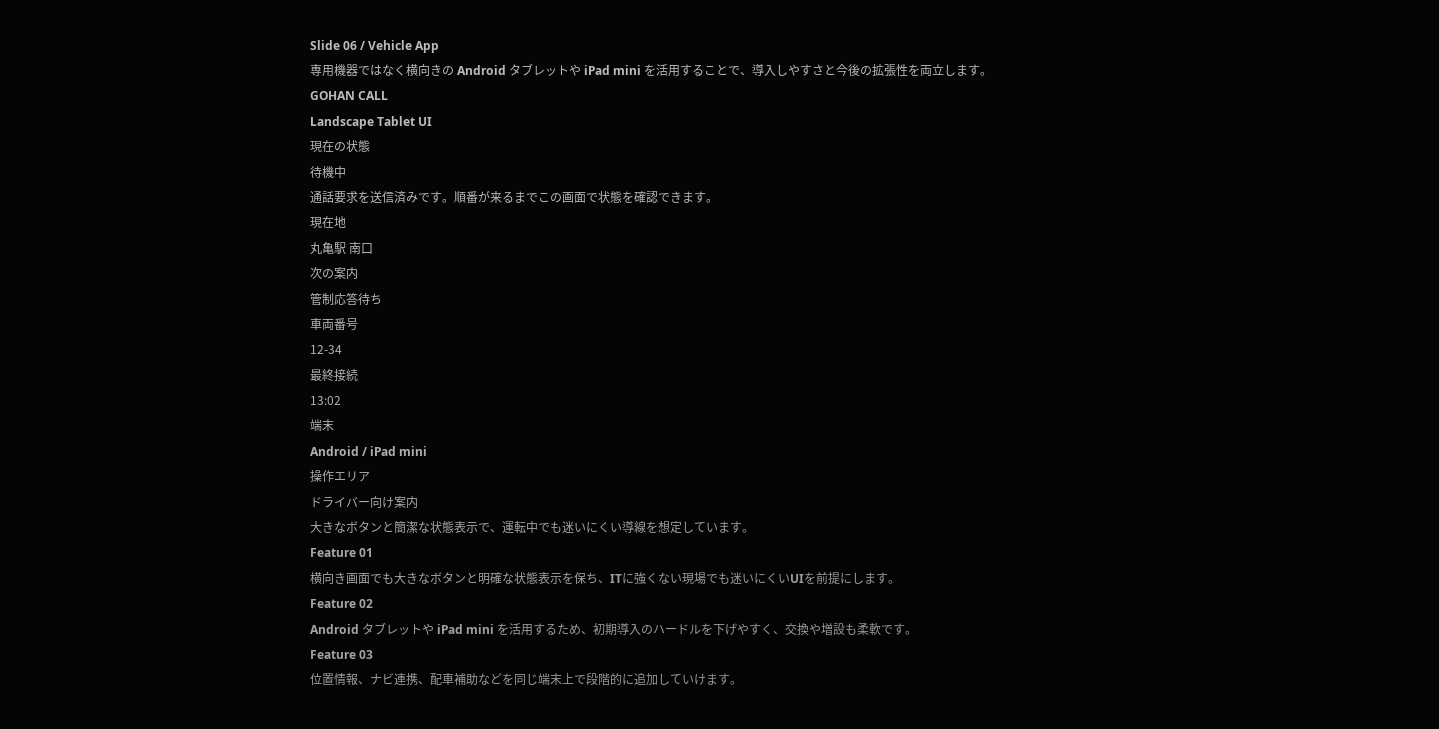Slide 06 / Vehicle App
専用機器ではなく横向きの Android タブレットや iPad mini を活用することで、導入しやすさと今後の拡張性を両立します。
GOHAN CALL
Landscape Tablet UI
現在の状態
待機中
通話要求を送信済みです。順番が来るまでこの画面で状態を確認できます。
現在地
丸亀駅 南口
次の案内
管制応答待ち
車両番号
12-34
最終接続
13:02
端末
Android / iPad mini
操作エリア
ドライバー向け案内
大きなボタンと簡潔な状態表示で、運転中でも迷いにくい導線を想定しています。
Feature 01
横向き画面でも大きなボタンと明確な状態表示を保ち、ITに強くない現場でも迷いにくいUIを前提にします。
Feature 02
Android タブレットや iPad mini を活用するため、初期導入のハードルを下げやすく、交換や増設も柔軟です。
Feature 03
位置情報、ナビ連携、配車補助などを同じ端末上で段階的に追加していけます。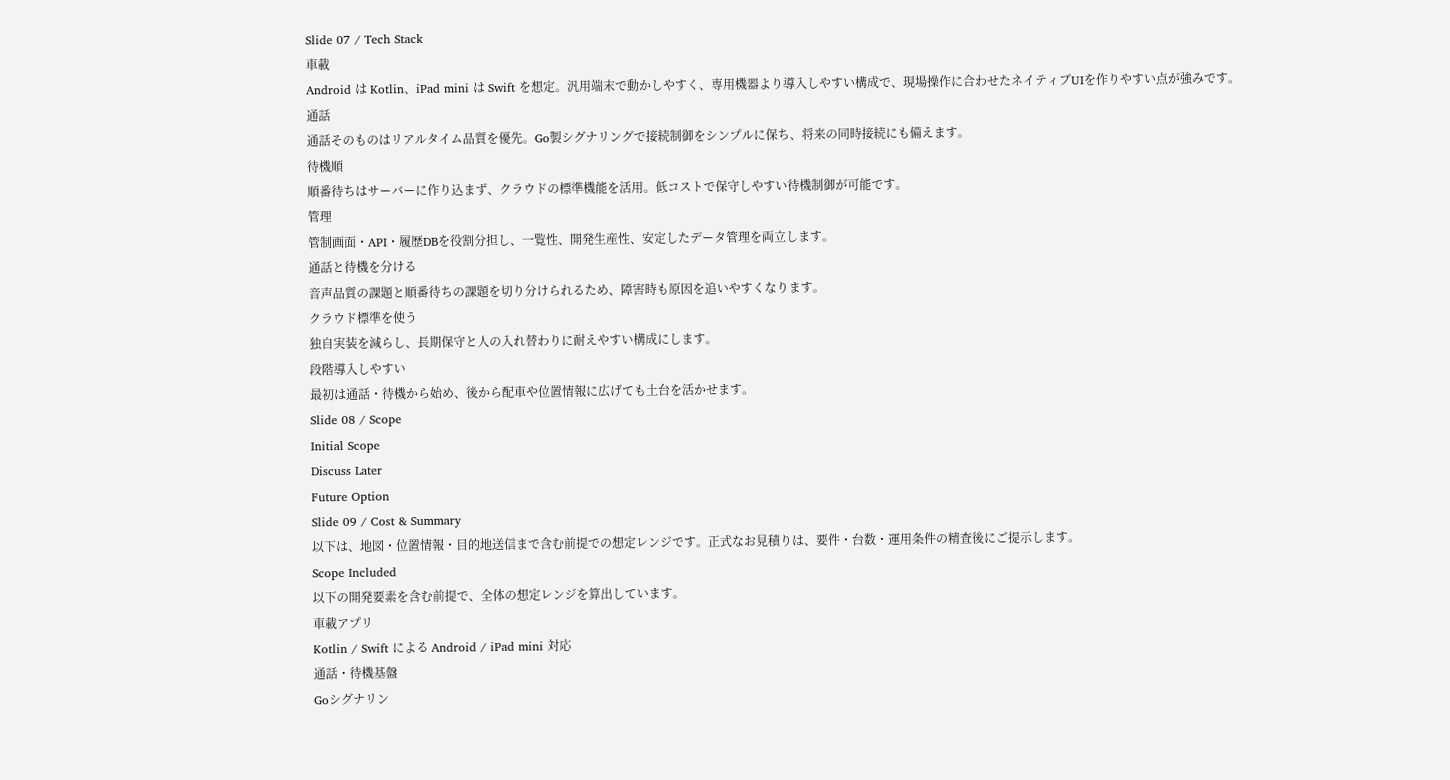Slide 07 / Tech Stack
車載
Android は Kotlin、iPad mini は Swift を想定。汎用端末で動かしやすく、専用機器より導入しやすい構成で、現場操作に合わせたネイティブUIを作りやすい点が強みです。
通話
通話そのものはリアルタイム品質を優先。Go製シグナリングで接続制御をシンプルに保ち、将来の同時接続にも備えます。
待機順
順番待ちはサーバーに作り込まず、クラウドの標準機能を活用。低コストで保守しやすい待機制御が可能です。
管理
管制画面・API・履歴DBを役割分担し、一覧性、開発生産性、安定したデータ管理を両立します。
通話と待機を分ける
音声品質の課題と順番待ちの課題を切り分けられるため、障害時も原因を追いやすくなります。
クラウド標準を使う
独自実装を減らし、長期保守と人の入れ替わりに耐えやすい構成にします。
段階導入しやすい
最初は通話・待機から始め、後から配車や位置情報に広げても土台を活かせます。
Slide 08 / Scope
Initial Scope
Discuss Later
Future Option
Slide 09 / Cost & Summary
以下は、地図・位置情報・目的地送信まで含む前提での想定レンジです。正式なお見積りは、要件・台数・運用条件の精査後にご提示します。
Scope Included
以下の開発要素を含む前提で、全体の想定レンジを算出しています。
車載アプリ
Kotlin / Swift による Android / iPad mini 対応
通話・待機基盤
Goシグナリン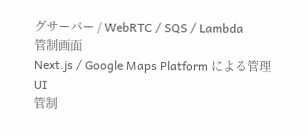グサーバー / WebRTC / SQS / Lambda
管制画面
Next.js / Google Maps Platform による管理UI
管制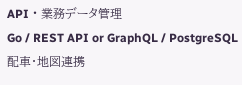API・業務データ管理
Go / REST API or GraphQL / PostgreSQL
配車・地図連携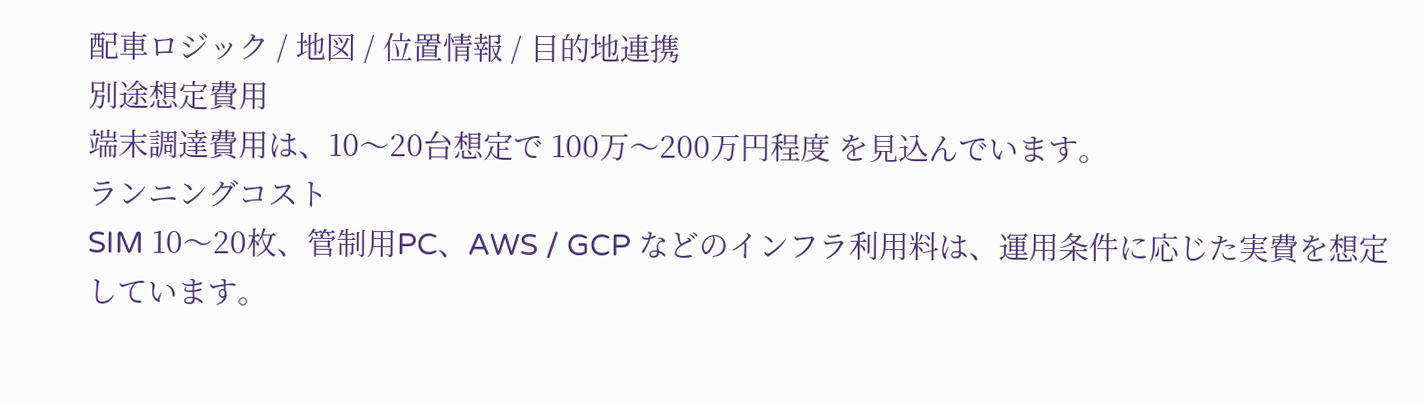配車ロジック / 地図 / 位置情報 / 目的地連携
別途想定費用
端末調達費用は、10〜20台想定で 100万〜200万円程度 を見込んでいます。
ランニングコスト
SIM 10〜20枚、管制用PC、AWS / GCP などのインフラ利用料は、運用条件に応じた実費を想定しています。